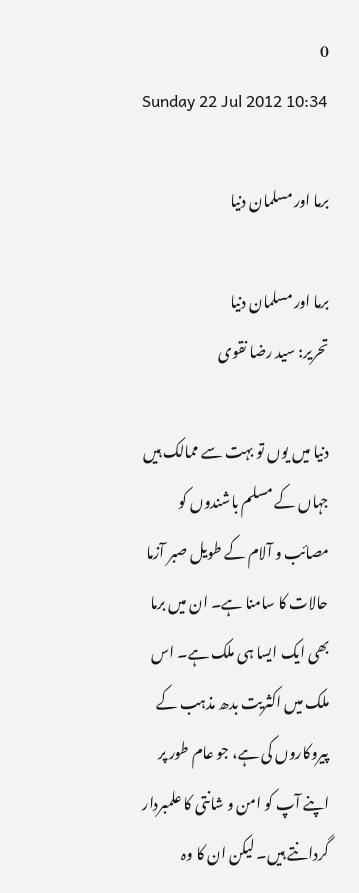0
Sunday 22 Jul 2012 10:34

برما اور مسلمان دنیا

برما اور مسلمان دنیا
تحریر: سید رضا نقوی

دنیا میں یوں تو بہت سے ممالک ہیں جہاں کے مسلم باشندوں کو مصائب و آلام کے طویل صبر آزما حالات کا سامنا ہے۔ ان میں برما بھی ایک ایسا ہی ملک ہے۔ اس ملک میں اکثریت بدھ مذہب کے پیروکاروں کی ہے، جو عام طور پر اپنے آپ کو امن و شانتی کا علمبردار گردانتے ہیں۔ لیکن ان کا وہ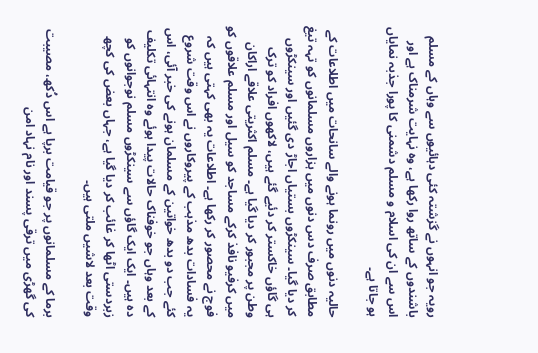رویہ جو انہوں نے گزشتہ کئی دہائیوں سے وہاں کے مسلم باشندوں کے ساتھ روا رکھا ہے، وہ نہایت شرمناک ہے اور اس سے ان کی اسلام و مسلم دشمنی کا پورا جذبہ نمایاں ہو جاتا ہے۔

حالیہ دنوں میں رونما ہونے والے سانحات میں اطلاعات کے مطابق صرف دس دنوں میں ہزاروں مسلمانوں کو تہہ تیغ کر دیا گیا۔ سینکڑوں بستیاں اجاڑ دی گئیں اور سینکڑوں ہی گاؤں خاکستر کر دئیے گئے ہیں، لاکھوں افراد کو ترک وطن پر مجبور کر دیا گیا ہے۔ مسلم اکثریتی علاقے اراکان میں کرفیو نافذ کرکے مساجد کو سیل اور مسلم علاقوں کو فوج نے محصور کر رکھا ہے۔ اطلاعات یہ بھی کہتی ہیں کہ یہ فسادات بدھ مذہب کے پیروکاروں نے اس وقت شروع کئے جب دو بدھ خواتین کے مسلمان ہونے کی خبر آئی، اس کے بعد وہاں جو خوفناک حالات پیدا ہوئے وہ انتہائی تکلیف دہ ہیں۔ ایک ایک گاؤں سے سینکڑوں مسلم نوجوانوں کو زبردستی اٹھا کر غائب کر دیا گیا ہے، جہاں بعض کی کچھ وقت بعد لاشیں ملتی ہیں۔

برما کے مسلمانوں پر جو قیامت برپا ہے اس دُکھ، مصیبت کی گھڑی میں ترقی پسند اور نام نہاد امن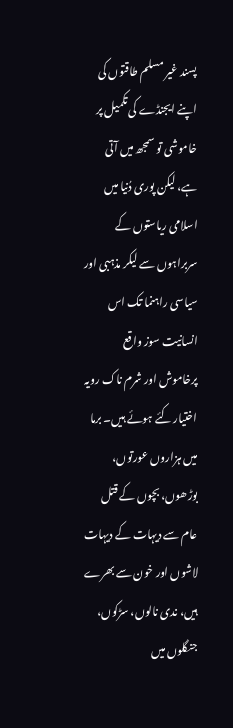پسند غیر مسلم طاقتوں کی اپنے ایجنڈے کی تکمیل پر خاموشی تو سمجھ میں آتی ہے، لیکن پوری دُنیا میں اسلامی ریاستوں کے سربراہوں سے لیکر مذہبی اور سیاسی راہنما تک اس انسانیت سوز واقع پرخاموش اور شرم ناک رویہ اختیار کئے ہوئے ہیں۔ برما میں ہزاروں عورتوں، بوڑھوں، بچوں کے قتل عام سے دیہات کے دیہات لاشوں اور خون سے بھرے ہیں، ندی نالوں، سڑکوں، جنگلوں میں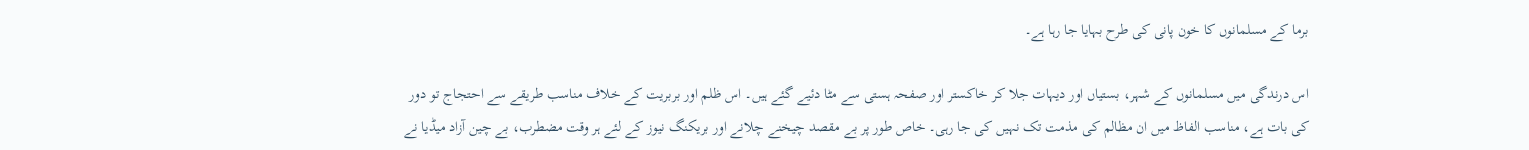برما کے مسلمانوں کا خون پانی کی طرح بہایا جا رہا ہے۔

اس درندگی میں مسلمانوں کے شہر، بستیاں اور دیہات جلا کر خاکستر اور صفحہ ہستی سے مٹا دئیے گئے ہیں۔ اس ظلم اور بربریت کے خلاف مناسب طریقے سے احتجاج تو دور کی بات ہے، مناسب الفاظ میں ان مظالم کی مذمت تک نہیں کی جا رہی۔ خاص طور پر بے مقصد چیخنے چلانے اور بریکنگ نیوز کے لئے ہر وقت مضطرب، بے چین آزاد میڈیا نے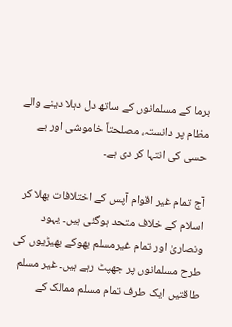برما کے مسلمانوں کے ساتھ دل دہلا دینے والے مظام پر دانستہ، مصلحتاً خاموشی اور بے حسی کی انتہا کر دی ہے۔

آج تمام غیر اقوام آپس کے اختلافات بھلا کر اسلام کے خلاف متحد ہوگئی ہیں۔ یہود ونصاریٰ اور تمام غیرمسلم بھوکے بھیڑیوں کی طرح مسلمانوں پر جھپٹ رہے ہیں۔ غیر مسلم طاقتیں ایک طرف تمام مسلم ممالک کے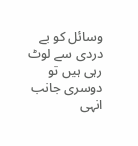وسائل کو بے دردی سے لوٹ رہی ہیں تو دوسری جانب انہی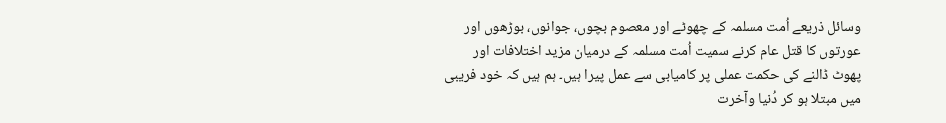وسائل ذریعے اُمت مسلمہ کے چھوٹے اور معصوم بچوں، جوانوں، بوڑھوں اور عورتوں کا قتل عام کرنے سمیت اُمت مسلمہ کے درمیان مزید اختلافات اور پھوٹ ڈالنے کی حکمت عملی پر کامیابی سے عمل پیرا ہیں۔ ہم ہیں کہ خود فریبی میں مبتلا ہو کر دُنیا وآخرت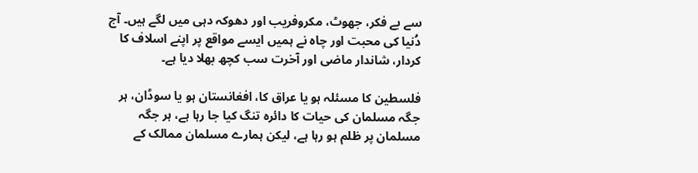سے بے فکر، جھوٹ، مکروفریب اور دھوکہ دہی میں لگے ہیں۔ آج دُنیا کی محبت اور چاہ نے ہمیں ایسے مواقع پر اپنے اسلاف کا کردار، شاندار ماضی اور آخرت سب کچھ بھلا دیا ہے۔

فلسطین کا مسئلہ ہو یا عراق کا، افغانستان ہو یا سوڈان، ہر جگہ مسلمان کی حیات کا دائرہ تنگ کیا جا رہا ہے، ہر جگہ مسلمان پر ظلم ہو رہا ہے، لیکن ہمارے مسلمان ممالک کے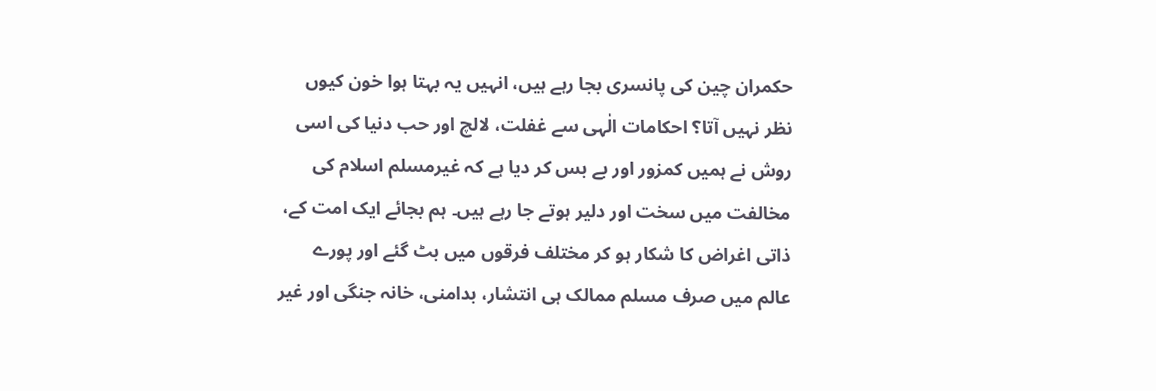حکمران چین کی پانسری بجا رہے ہیں، انہیں یہ بہتا ہوا خون کیوں نظر نہیں آتا؟ احکامات الٰہی سے غفلت، لالچ اور حب دنیا کی اسی روش نے ہمیں کمزور اور بے بس کر دیا ہے کہ غیرمسلم اسلام کی مخالفت میں سخت اور دلیر ہوتے جا رہے ہیں۔ ہم بجائے ایک امت کے، ذاتی اغراض کا شکار ہو کر مختلف فرقوں میں بٹ گئے اور پورے عالم میں صرف مسلم ممالک ہی انتشار، بدامنی، خانہ جنگی اور غیر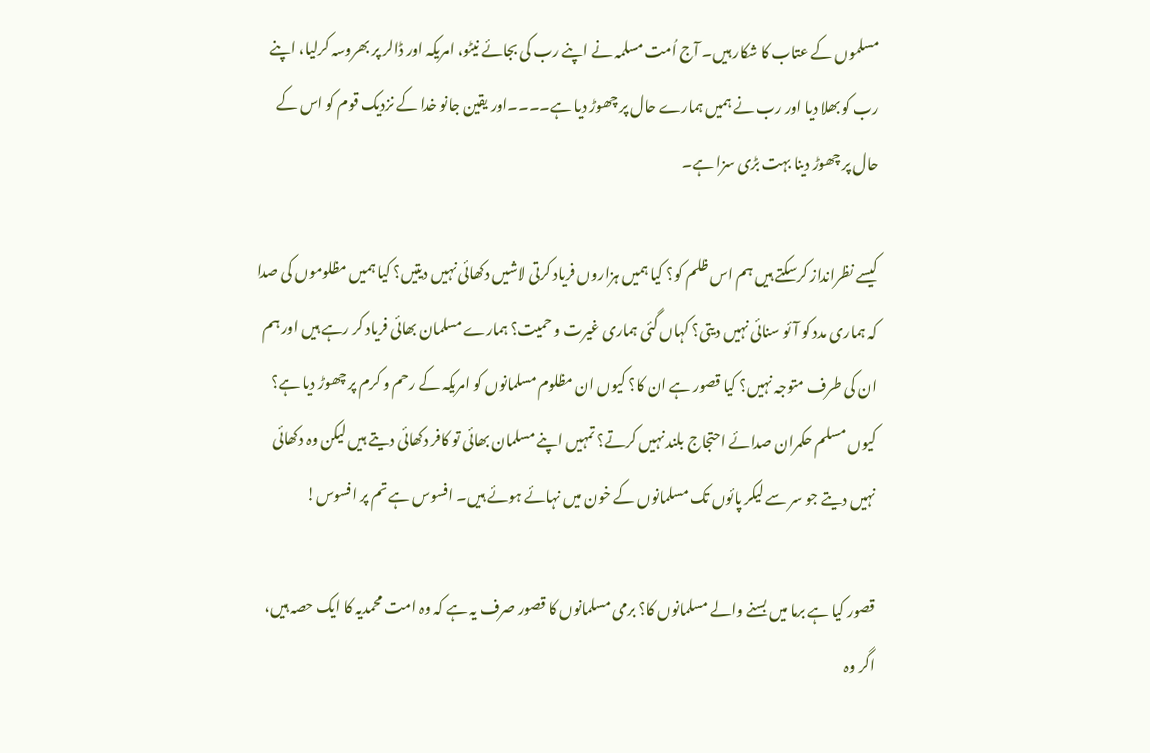مسلموں کے عتاب کا شکار ہیں۔ آج اُمت مسلمہ نے اپنے رب کی بجائے نیٹو، امریکہ اور ڈالر پر بھروسہ کرلیا، اپنے رب کو بھلا دیا اور رب نے ہمیں ہمارے حال پر چھوڑ دیا ہے۔۔۔۔اور یقین جانو خدا کے نزدیک قوم کو اس کے حال پر چھوڑ دینا بہت بڑی سزا ہے۔

کیسے نظرانداز کرسکتے ہیں ہم اس ظلم کو؟ کیا ہمیں ہزاروں فریاد کرتی لاشیں دکھائی نہیں دیتیں؟ کیا ہمیں مظلوموں کی صدا کہ ہماری مدد کو آئو سنائی نہیں دیتی؟ کہاں گئی ہماری غیرت و حمیت؟ ہمارے مسلمان بھائی فریاد کر رہے ہیں اور ہم ان کی طرف متوجہ نہیں؟ کیا قصور ہے ان کا؟ کیوں ان مظلوم مسلمانوں کو امریکہ کے رحم و کرم پر چھوڑ دیا ہے؟ کیوں مسلم حکمران صدائے احتجاج بلند نہیں کرتے؟ تمہیں اپنے مسلمان بھائی تو کافر دکھائی دیتے ہیں لیکن وہ دکھائی نہیں دیتے جو سر سے لیکر پائوں تک مسلمانوں کے خون میں نہائے ہوئے ہیں۔ افسوس ہے تم پر افسوس!

قصور کیا ہے برما میں بسنے والے مسلمانوں کا؟ برمی مسلمانوں کا قصور صرف یہ ہے کہ وہ امت محمدیہ کا ایک حصہ ہیں، اگر وہ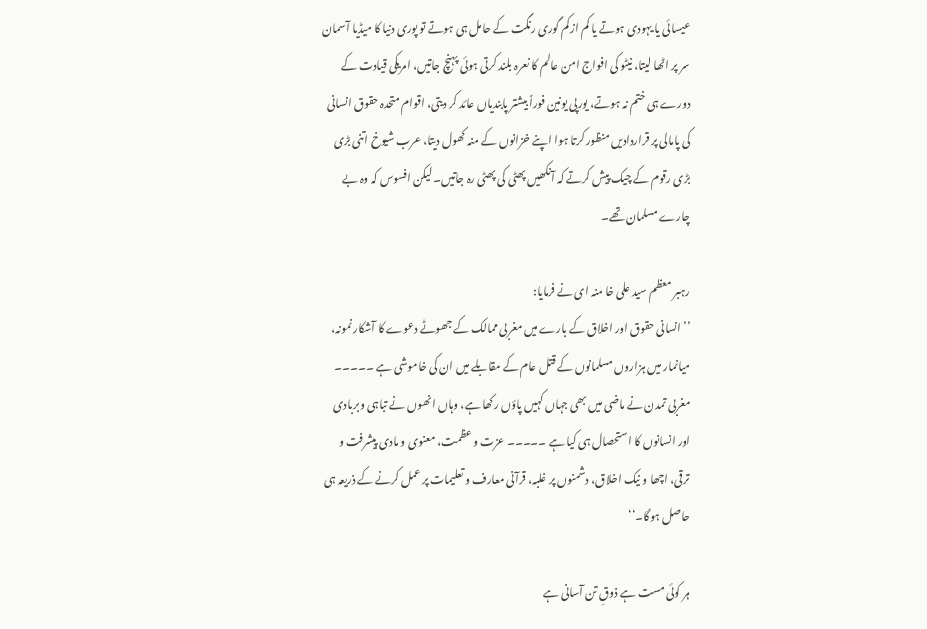عیسائی یا یہودی ہوتے یا کم از کم گوری رنگت کے حامل ہی ہوتے تو پوری دنیا کا میڈیا آسمان سر پر اٹھا لیتا، نیٹو کی افواج امن عالم کا نعرہ بلند کرتی ہوئی پہنچ جاتیں، امریکی قیادت کے دورے ہی ختم نہ ہوتے، یورپی یونین فوراً بیشتر پابندیاں عائد کر دیتی، اقوام متحدہ حقوق انسانی کی پامالی پر قراردادیں منظور کرتا ہوا اپنے خزانوں کے منہ کھول دیتا، عرب شیوخ اتنی بڑی بڑی رقوم کے چیک پیش کرتے کہ آنکھیں پھٹی کی پھٹی رہ جاتیں۔ لیکن افسوس کہ وہ بے چارے مسلمان تھے۔

رہبر معظم سید علی خا منہ ای نے فرمایا:
’’انسانی حقوق اور اخلاق کے بارے میں مغربی ممالک کے جھوٹے دعوے کا آشکار نمونہ، میانمار میں ہزاروں مسلمانوں کے قتل عام کے مقابلے میں ان کی خاموشی ہے ۔۔۔۔۔ مغربی تمدن نے ماضی میں بھی جہاں کہیں پاؤں رکھا ہے، وہاں انھوں نے تباہی وبربادی اور انسانوں کا استحصال ہی کیا ہے ۔۔۔۔۔ عزت و عظمت، معنوی و مادی پیشرفت و ترقی، اچھا و نیک اخلاق، دشمنوں پر غلبہ، قرآنی معارف و تعلیمات پر عمل کرنے کے ذریعہ ہی حاصل ہوگا۔‘‘

ہر کوئی مست ہے ذوقِ تن آسانی ہے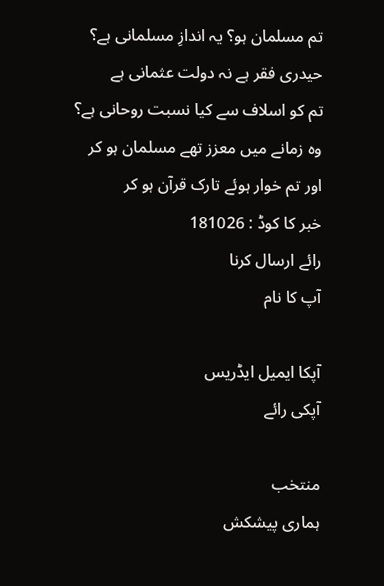تم مسلمان ہو؟ یہ اندازِ مسلمانی ہے؟
حیدری فقر ہے نہ دولت عثمانی ہے
تم کو اسلاف سے کیا نسبت روحانی ہے؟
وہ زمانے میں معزز تھے مسلمان ہو کر
اور تم خوار ہوئے تارک قرآن ہو کر
خبر کا کوڈ : 181026
رائے ارسال کرنا
آپ کا نام

آپکا ایمیل ایڈریس
آپکی رائے

منتخب
ہماری پیشکش